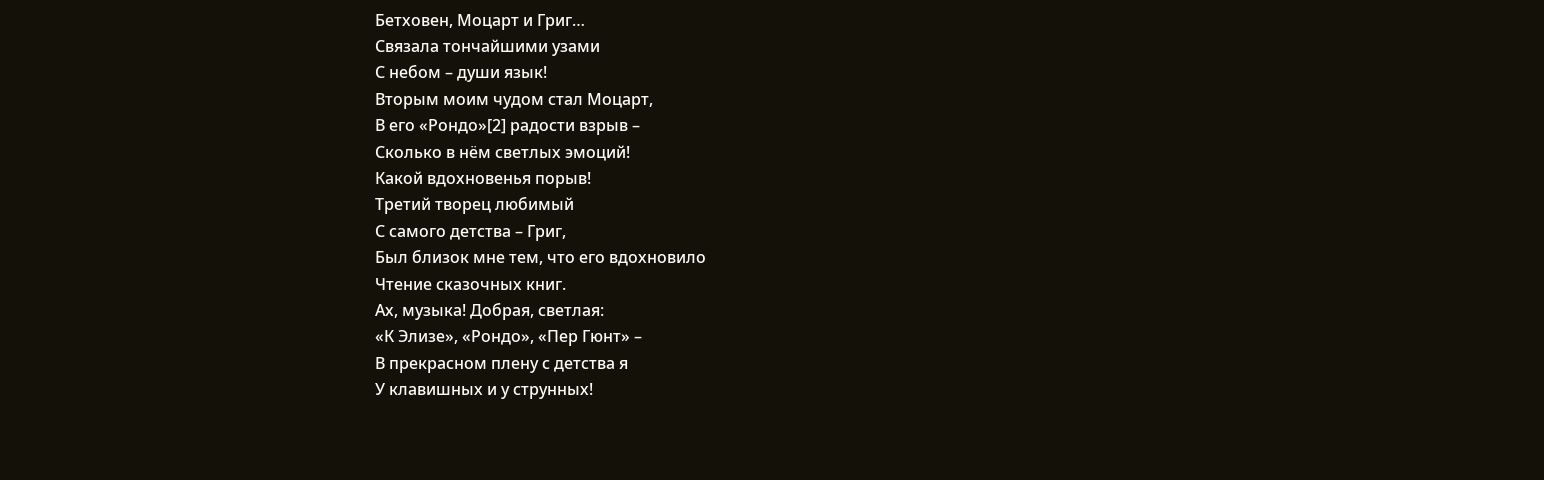Бетховен, Моцарт и Григ…
Связала тончайшими узами
С небом – души язык!
Вторым моим чудом стал Моцарт,
В его «Рондо»[2] радости взрыв –
Сколько в нём светлых эмоций!
Какой вдохновенья порыв!
Третий творец любимый
С самого детства – Григ,
Был близок мне тем, что его вдохновило
Чтение сказочных книг.
Ах, музыка! Добрая, светлая:
«К Элизе», «Рондо», «Пер Гюнт» –
В прекрасном плену с детства я
У клавишных и у струнных!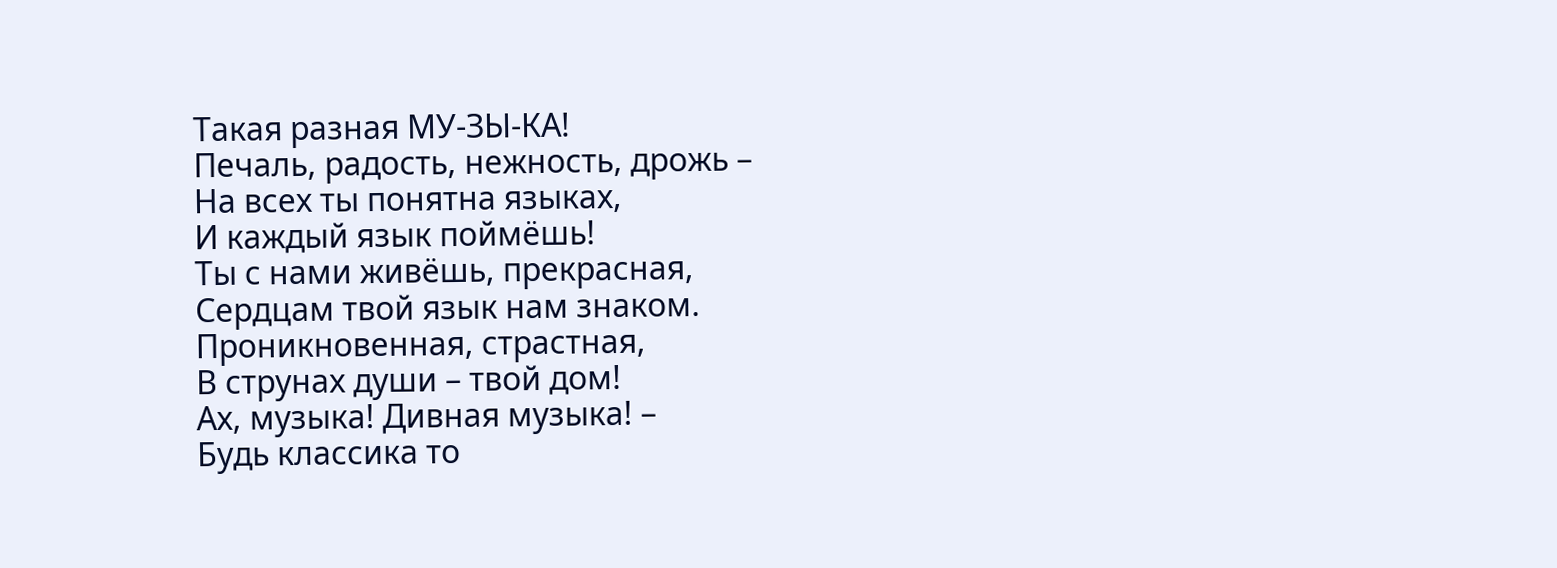Такая разная МУ-ЗЫ-КА!
Печаль, радость, нежность, дрожь –
На всех ты понятна языках,
И каждый язык поймёшь!
Ты с нами живёшь, прекрасная,
Сердцам твой язык нам знаком.
Проникновенная, страстная,
В струнах души – твой дом!
Ах, музыка! Дивная музыка! –
Будь классика то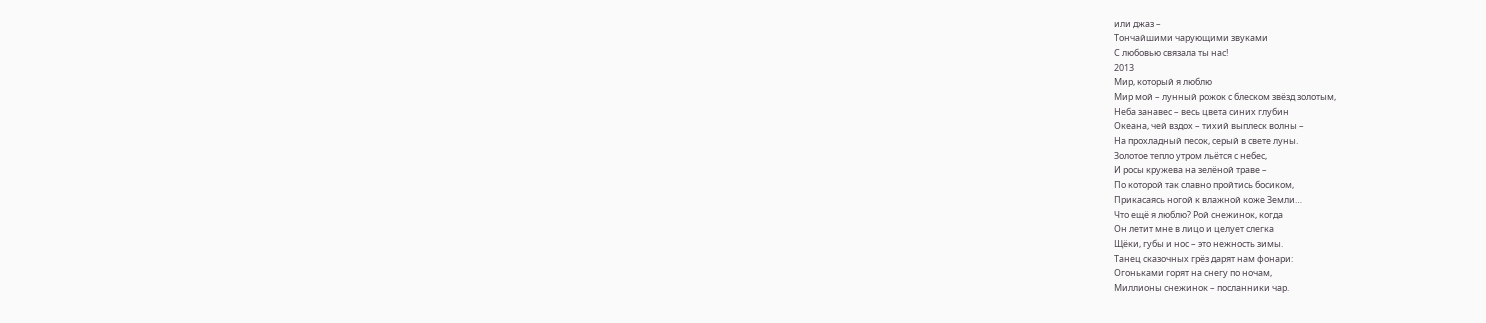или джаз –
Тончайшими чарующими звуками
С любовью связала ты нас!
2013
Мир, который я люблю
Мир мой – лунный рожок с блеском звёзд золотым,
Неба занавес – весь цвета синих глубин
Океана, чей вздох – тихий выплеск волны –
На прохладный песок, серый в свете луны.
Золотое тепло утром льётся с небес,
И росы кружева на зелёной траве –
По которой так славно пройтись босиком,
Прикасаясь ногой к влажной коже Земли…
Что ещё я люблю? Рой снежинок, когда
Он летит мне в лицо и целует слегка
Щёки, губы и нос – это нежность зимы.
Танец сказочных грёз дарят нам фонари:
Огоньками горят на снегу по ночам,
Миллионы снежинок – посланники чар.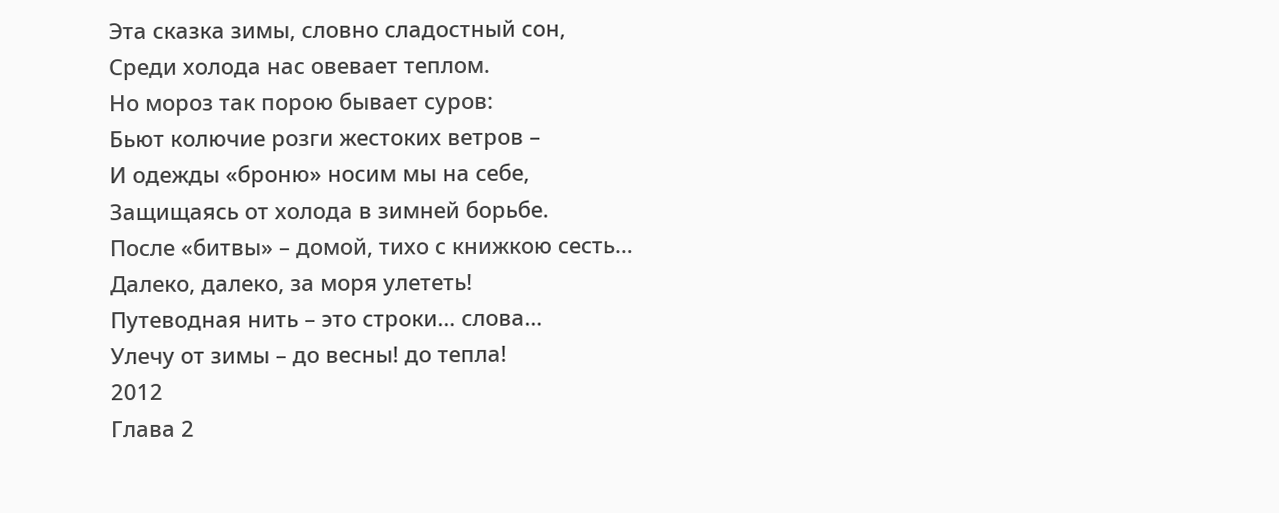Эта сказка зимы, словно сладостный сон,
Среди холода нас овевает теплом.
Но мороз так порою бывает суров:
Бьют колючие розги жестоких ветров –
И одежды «броню» носим мы на себе,
Защищаясь от холода в зимней борьбе.
После «битвы» – домой, тихо с книжкою сесть…
Далеко, далеко, за моря улететь!
Путеводная нить – это строки… слова…
Улечу от зимы – до весны! до тепла!
2012
Глава 2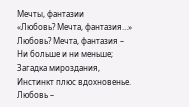Мечты, фантазии
«Любовь? Мечта, фантазия…»
Любовь? Мечта, фантазия –
Ни больше и ни меньше;
Загадка мироздания,
Инстинкт плюс вдохновенье.
Любовь –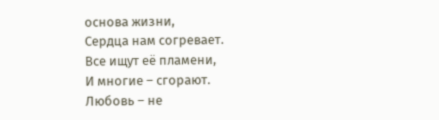основа жизни,
Сердца нам согревает.
Все ищут её пламени,
И многие – сгорают.
Любовь – не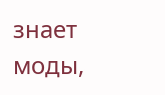знает моды,